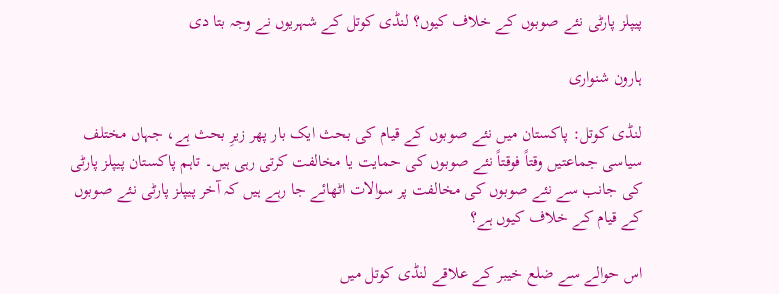پیپلز پارٹی نئے صوبوں کے خلاف کیوں؟ لنڈی کوتل کے شہریوں نے وجہ بتا دی

ہارون شنواری

لنڈی کوتل: پاکستان میں نئے صوبوں کے قیام کی بحث ایک بار پھر زیرِ بحث ہے، جہاں مختلف سیاسی جماعتیں وقتاً فوقتاً نئے صوبوں کی حمایت یا مخالفت کرتی رہی ہیں۔ تاہم پاکستان پیپلز پارٹی کی جانب سے نئے صوبوں کی مخالفت پر سوالات اٹھائے جا رہے ہیں کہ آخر پیپلز پارٹی نئے صوبوں کے قیام کے خلاف کیوں ہے؟

اس حوالے سے ضلع خیبر کے علاقے لنڈی کوتل میں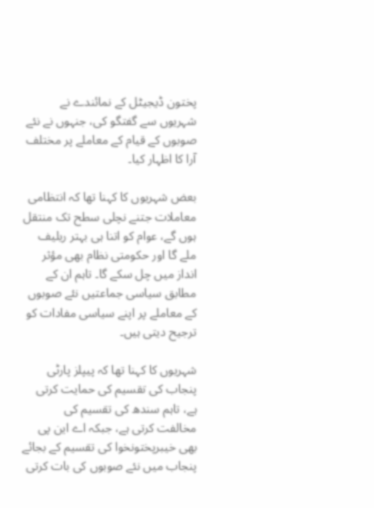پختون ڈیجیٹل کے نمائندے نے شہریوں سے گفتگو کی، جنہوں نے نئے صوبوں کے قیام کے معاملے پر مختلف آرا کا اظہار کیا۔

بعض شہریوں کا کہنا تھا کہ انتظامی معاملات جتنے نچلی سطح تک منتقل ہوں گے، عوام کو اتنا ہی بہتر ریلیف ملے گا اور حکومتی نظام بھی مؤثر انداز میں چل سکے گا۔ تاہم ان کے مطابق سیاسی جماعتیں نئے صوبوں کے معاملے پر اپنے سیاسی مفادات کو ترجیح دیتی ہیں۔

شہریوں کا کہنا تھا کہ پیپلز پارٹی پنجاب کی تقسیم کی حمایت کرتی ہے، تاہم سندھ کی تقسیم کی مخالفت کرتی ہے، جبکہ اے این پی بھی خیبرپختونخوا کی تقسیم کے بجائے پنجاب میں نئے صوبوں کی بات کرتی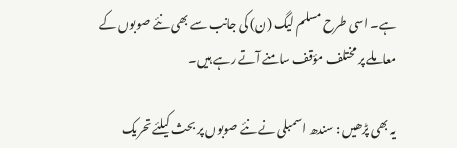ہے۔ اسی طرح مسلم لیگ (ن) کی جانب سے بھی نئے صوبوں کے معاملے پر مختلف مؤقف سامنے آتے رہے ہیں۔

یہ بھی پڑھیں : سندھ اسمبلی نے نئے صوبوں پر بحث کیلئے تحریک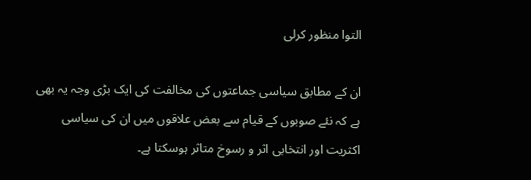التوا منظور کرلی

ان کے مطابق سیاسی جماعتوں کی مخالفت کی ایک بڑی وجہ یہ بھی ہے کہ نئے صوبوں کے قیام سے بعض علاقوں میں ان کی سیاسی اکثریت اور انتخابی اثر و رسوخ متاثر ہوسکتا ہے۔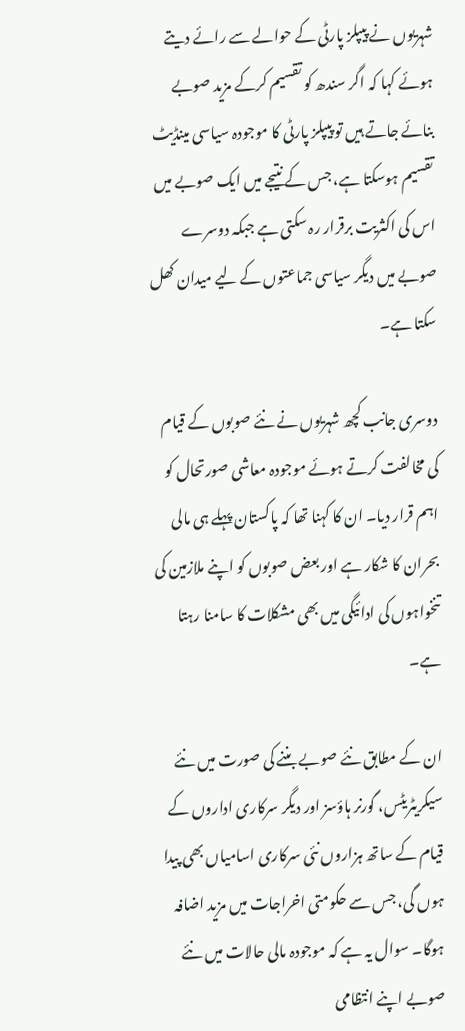شہریوں نے پیپلز پارٹی کے حوالے سے رائے دیتے ہوئے کہا کہ اگر سندھ کو تقسیم کرکے مزید صوبے بنائے جاتے ہیں تو پیپلز پارٹی کا موجودہ سیاسی مینڈیٹ تقسیم ہوسکتا ہے، جس کے نتیجے میں ایک صوبے میں اس کی اکثریت برقرار رہ سکتی ہے جبکہ دوسرے صوبے میں دیگر سیاسی جماعتوں کے لیے میدان کھل سکتا ہے۔

دوسری جانب کچھ شہریوں نے نئے صوبوں کے قیام کی مخالفت کرتے ہوئے موجودہ معاشی صورتحال کو اہم قرار دیا۔ ان کا کہنا تھا کہ پاکستان پہلے ہی مالی بحران کا شکار ہے اور بعض صوبوں کو اپنے ملازمین کی تنخواہوں کی ادائیگی میں بھی مشکلات کا سامنا رہتا ہے۔

ان کے مطابق نئے صوبے بننے کی صورت میں نئے سیکریٹریٹس، گورنر ہاؤسز اور دیگر سرکاری اداروں کے قیام کے ساتھ ہزاروں نئی سرکاری اسامیاں بھی پیدا ہوں گی، جس سے حکومتی اخراجات میں مزید اضافہ ہوگا۔ سوال یہ ہے کہ موجودہ مالی حالات میں نئے صوبے اپنے انتظامی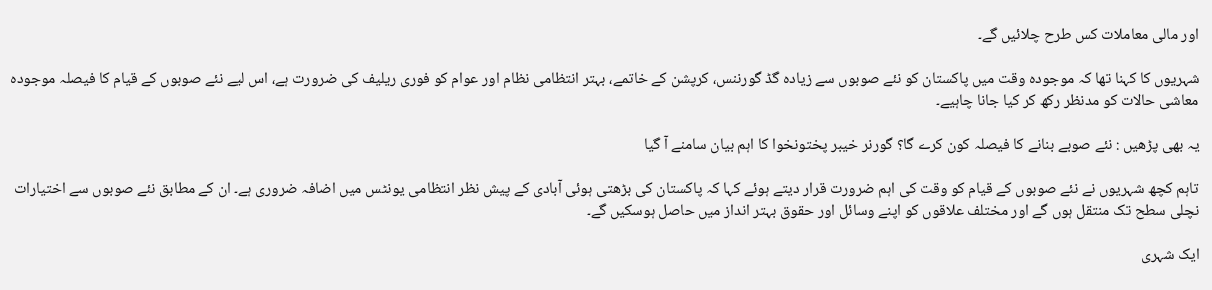اور مالی معاملات کس طرح چلائیں گے۔

شہریوں کا کہنا تھا کہ موجودہ وقت میں پاکستان کو نئے صوبوں سے زیادہ گڈ گورننس، کرپشن کے خاتمے، بہتر انتظامی نظام اور عوام کو فوری ریلیف کی ضرورت ہے، اس لیے نئے صوبوں کے قیام کا فیصلہ موجودہ معاشی حالات کو مدنظر رکھ کر کیا جانا چاہیے۔

یہ بھی پڑھیں : نئے صوبے بنانے کا فیصلہ کون کرے گا؟ گورنر خیبر پختونخوا کا اہم بیان سامنے آ گیا

تاہم کچھ شہریوں نے نئے صوبوں کے قیام کو وقت کی اہم ضرورت قرار دیتے ہوئے کہا کہ پاکستان کی بڑھتی ہوئی آبادی کے پیش نظر انتظامی یونٹس میں اضافہ ضروری ہے۔ ان کے مطابق نئے صوبوں سے اختیارات نچلی سطح تک منتقل ہوں گے اور مختلف علاقوں کو اپنے وسائل اور حقوق بہتر انداز میں حاصل ہوسکیں گے۔

ایک شہری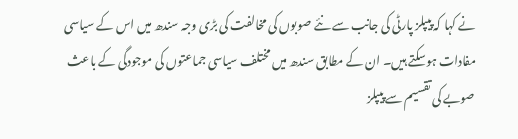نے کہا کہ پیپلز پارٹی کی جانب سے نئے صوبوں کی مخالفت کی بڑی وجہ سندھ میں اس کے سیاسی مفادات ہوسکتے ہیں۔ ان کے مطابق سندھ میں مختلف سیاسی جماعتوں کی موجودگی کے باعث صوبے کی تقسیم سے پیپلز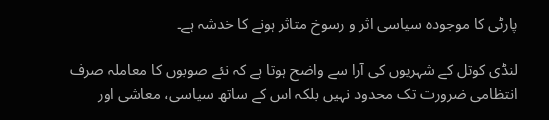پارٹی کا موجودہ سیاسی اثر و رسوخ متاثر ہونے کا خدشہ ہے۔

لنڈی کوتل کے شہریوں کی آرا سے واضح ہوتا ہے کہ نئے صوبوں کا معاملہ صرف انتظامی ضرورت تک محدود نہیں بلکہ اس کے ساتھ سیاسی، معاشی اور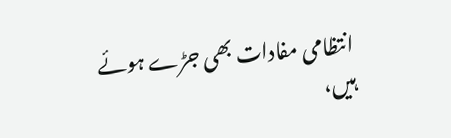انتظامی مفادات بھی جڑے ہوئے ہیں،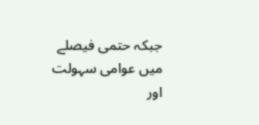جبکہ حتمی فیصلے میں عوامی سہولت اور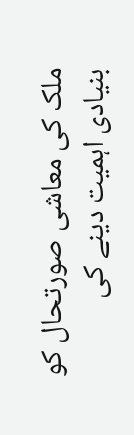ملک کی معاشی صورتحال کو بنیادی اہمیت دینے کی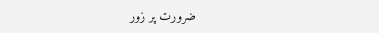ضرورت پر زور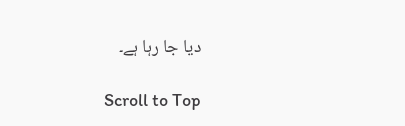دیا جا رہا ہے۔

Scroll to Top